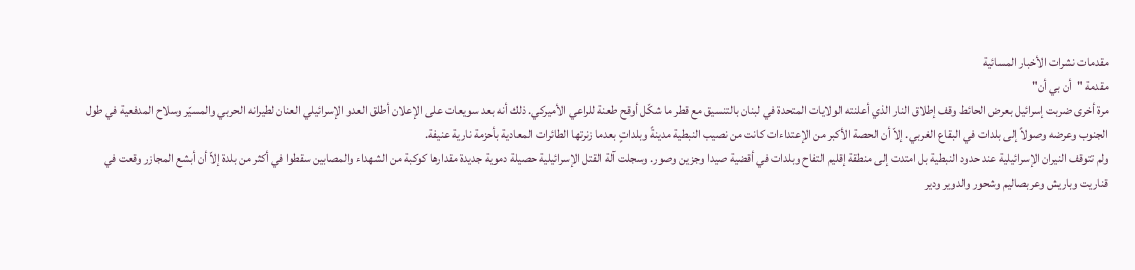مقدمات نشرات الأخبار المسائية
مقدمة "أن بي أن"
مرة أخرى ضربت إسرائيل بعرض الحائط وقف إطلاق النار الذي أعلنته الولايات المتحدة في لبنان بالتنسيق مع قطر ما شكّل أوقح طعنة للراعي الأميركي. ذلك أنه بعد سويعات على الإعلان أطلق العدو الإسرائيلي العنان لطيرانه الحربي والمسيّر وسلاح المدفعية في طول الجنوب وعرضه وصولاً إلى بلدات في البقاع الغربي. إلاّ أن الحصة الأكبر من الإعتداءات كانت من نصيب النبطية مدينةً وبلداتٍ بعدما زنرتها الطائرات المعادية بأحزمة نارية عنيفة.
ولم تتوقف النيران الإسرائيلية عند حدود النبطية بل امتدت إلى منطقة إقليم التفاح وبلدات في أقضية صيدا وجزين وصور. وسجلت آلة القتل الإسرائيلية حصيلة دموية جديدة مقدارها كوكبة من الشهداء والمصابين سقطوا في أكثر من بلدة إلاّ أن أبشع المجازر وقعت في قناريت وباريش وعربصاليم وشحور والدوير ودير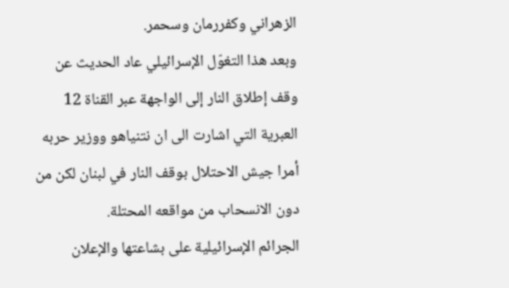الزهراني وكفررمان وسحمر.
وبعد هذا التغوّل الإسرائيلي عاد الحديث عن وقف إطلاق النار إلى الواجهة عبر القناة 12 العبرية التي اشارت الى ان نتنياهو ووزير حربه أمرا جيش الاحتلال بوقف النار في لبنان لكن من دون الانسحاب من مواقعه المحتلة.
الجرائم الإسرائيلية على بشاعتها والإعلان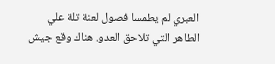العبري لم يطمسا فصول لعنة تلة علي الطاهر التي تلاحق العدو. هناك وقع جيش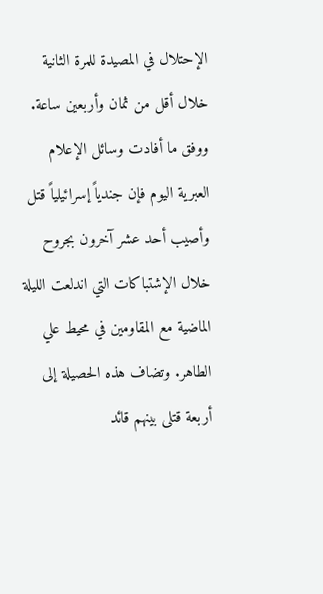الإحتلال في المصيدة للمرة الثانية خلال أقل من ثمان وأربعين ساعة. ووفق ما أفادت وسائل الإعلام العبرية اليوم فإن جندياً إسرائيلياً قتل وأصيب أحد عشر آخرون بجروح خلال الإشتباكات التي اندلعت الليلة الماضية مع المقاومين في محيط علي الطاهر. وتضاف هذه الحصيلة إلى أربعة قتلى بينهم قائد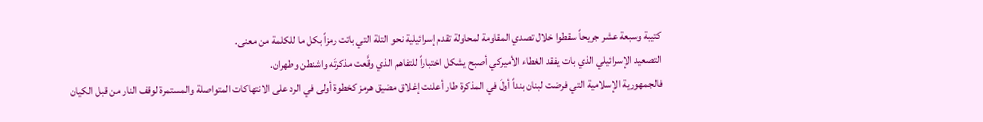كتيبة وسبعة عشر جريحاً سقطوا خلال تصدي المقاومة لمحاولة تقدم إسرائيلية نحو التلة التي باتت رمزاً بكل ما للكلمة من معنى.
التصعيد الإسرائيلي الذي بات يفقد الغطاء الأميركي أصبح يشكل اختباراً للتفاهم الذي وقَّعت مذكرتَه واشنطن وطهران.
فالجمهورية الإسلامية التي فرضت لبنان بنداً أولَ في المذكرة طار أعلنت إغلاق مضيق هرمز كخطوة أولى في الرد على الانتهاكات المتواصلة والمستمرة لوقف النار من قبل الكيان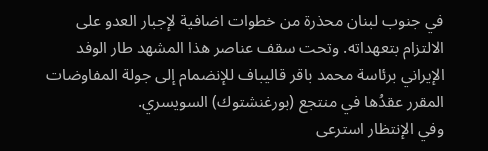في جنوب لبنان محذرة من خطوات اضافية لإجبار العدو على الالتزام بتعهداته. وتحت سقف عناصر هذا المشهد طار الوفد الإيراني برئاسة محمد باقر قاليباف للإنضمام إلى جولة المفاوضات المقرر عقدُها في منتجع (بورغنشتوك) السويسري.
وفي الإنتظار استرعى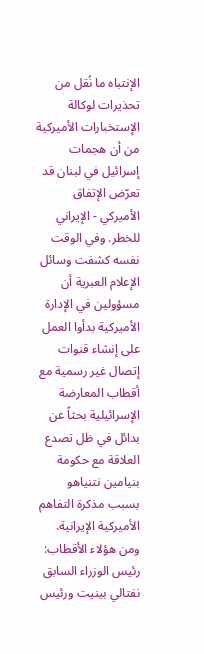الإنتباه ما نُقل من تحذيرات لوكالة الإستخبارات الأميركية من أن هجمات إسرائيل في لبنان قد تعرّض الإتفاق الأميركي - الإيراني للخطر. وفي الوقت نفسه كشفت وسائل الإعلام العبرية أن مسؤولين في الإدارة الأميركية بدأوا العمل على إنشاء قنوات إتصال غير رسمية مع أقطاب المعارضة الإسرائيلية بحثاً عن بدائل في ظل تصدع العلاقة مع حكومة بنيامين نتنياهو بسبب مذكرة التفاهم الأميركية الإيرانية. ومن هؤلاء الأقطاب: رئيس الوزراء السابق نفتالي بينيت ورئيس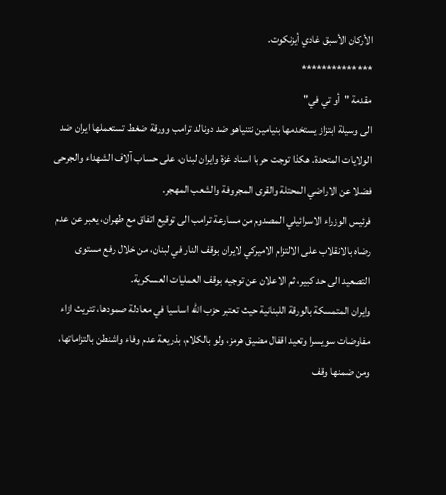الأركان الأسبق غادي أيزنكوت.
**************
مقدمة "أو تي في"
الى وسيلة ابتزاز يستخدمها بنيامين نتنياهو ضد دونالد ترامب وورقة ضغط تستعملها ايران ضد الولايات المتحدة. هكذا توجت حربا اسناد غزة وايران لبنان، على حساب آلاف الشهداء والجرحى فضلا عن الاراضي المحتلة والقرى المجروفة والشعب المهجر.
فرئيس الوزراء الاسرائيلي المصدوم من مسارعة ترامب الى توقيع اتفاق مع طهران، يعبر عن عدم رضاه بالانقلاب على الالتزام الاميركي لايران بوقف النار في لبنان، من خلال رفع مستوى التصعيد الى حد كبير، ثم الاعلان عن توجيه بوقف العمليات العسكرية.
وايران المتمسكة بالورقة اللبنانية حيث تعتبر حزب الله اساسيا في معادلة صمودها، تتريث ازاء مفاوضات سويسرا وتعيد اقفال مضيق هرمز، ولو بالكلام، بذريعة عدم وفاء واشنطن بالتزاماتها، ومن ضمنها وقف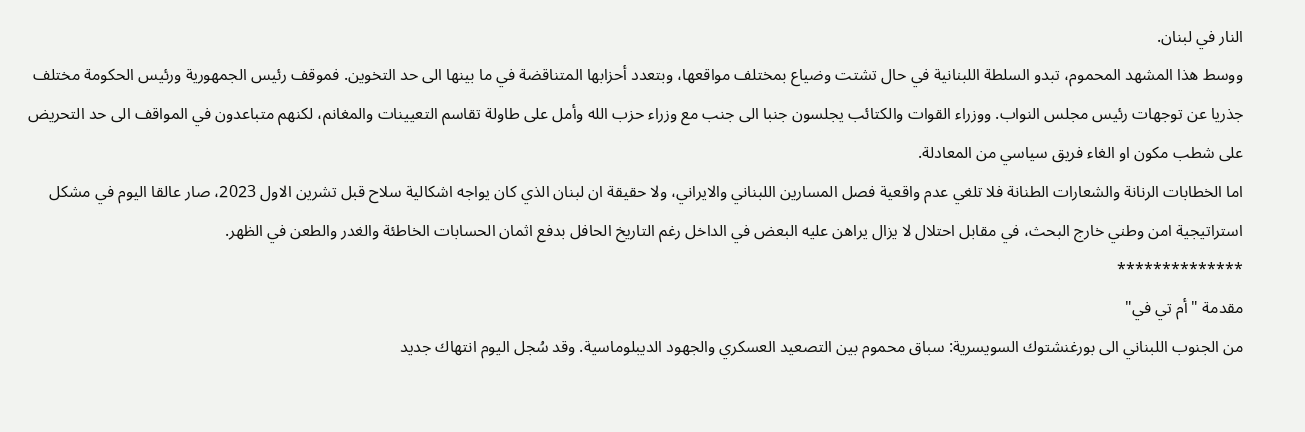النار في لبنان.
ووسط هذا المشهد المحموم، تبدو السلطة اللبنانية في حال تشتت وضياع بمختلف مواقعها، وبتعدد أحزابها المتناقضة في ما بينها الى حد التخوين. فموقف رئيس الجمهورية ورئيس الحكومة مختلف جذريا عن توجهات رئيس مجلس النواب. ووزراء القوات والكتائب يجلسون جنبا الى جنب مع وزراء حزب الله وأمل على طاولة تقاسم التعيينات والمغانم، لكنهم متباعدون في المواقف الى حد التحريض على شطب مكون او الغاء فريق سياسي من المعادلة.
اما الخطابات الرنانة والشعارات الطنانة فلا تلغي عدم واقعية فصل المسارين اللبناني والايراني، ولا حقيقة ان لبنان الذي كان يواجه اشكالية سلاح قبل تشرين الاول 2023، صار عالقا اليوم في مشكل استراتيجية امن وطني خارج البحث، في مقابل احتلال لا يزال يراهن عليه البعض في الداخل رغم التاريخ الحافل بدفع اثمان الحسابات الخاطئة والغدر والطعن في الظهر.
**************
مقدمة "أم تي في"
من الجنوب اللبناني الى بورغنشتوك السويسرية: سباق محموم بين التصعيد العسكري والجهود الديبلوماسية. وقد سُجل اليوم انتهاك جديد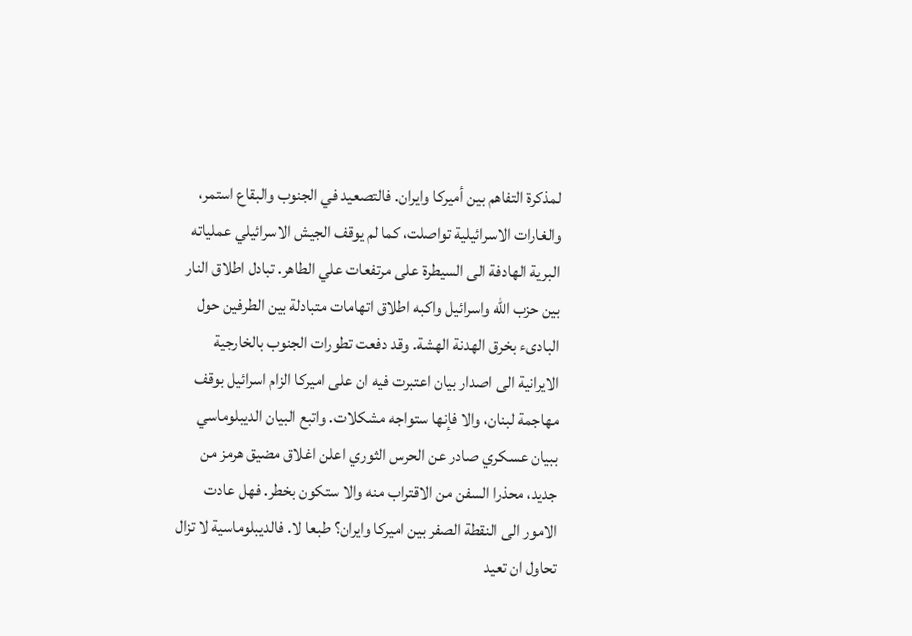لمذكرة التفاهم بين أميركا وايران. فالتصعيد في الجنوب والبقاع استمر، والغارات الاسرائيلية تواصلت، كما لم يوقف الجيش الاسرائيلي عملياته البرية الهادفة الى السيطرة على مرتفعات علي الطاهر. تبادل اطلاق النار بين حزب الله واسرائيل واكبه اطلاق اتهامات متبادلة بين الطرفين حول البادىء بخرق الهدنة الهشة. وقد دفعت تطورات الجنوب بالخارجية الايرانية الى اصدار بيان اعتبرت فيه ان على اميركا الزام اسرائيل بوقف مهاجمة لبنان، والا فإنها ستواجه مشكلات. واتبع البيان الديبلوماسي ببيان عسكري صادر عن الحرس الثوري اعلن اغلاق مضيق هرمز من جديد، محذرا السفن من الاقتراب منه والا ستكون بخطر. فهل عادت الامور الى النقطة الصفر بين اميركا وايران؟ طبعا لا. فالديبلوماسية لا تزال تحاول ان تعيد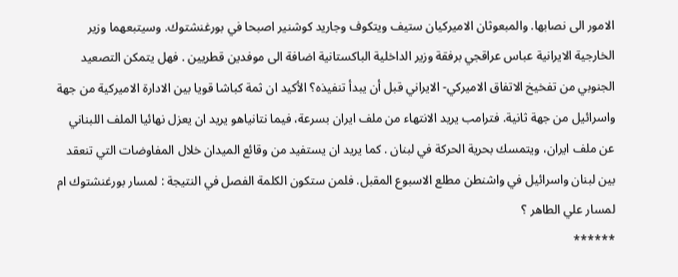الامور الى نصابها. والمبعوثان الاميركيان ستيف ويتكوف وجاريد كوشنير اصبحا في بورغنشتوك. وسيتبعهما وزير الخارجية الايرانية عباس عراقجي برفقة وزير الداخلية الباكستانية اضافة الى موفدين قطريين . فهل يتمكن التصعيد الجنوبي من تفخيخ الاتفاق الاميركي- الايراني قبل أن يبدأ تنفيذه؟ الأكيد ان ثمة كباشا قويا بين الادارة الاميركية من جهة واسرائيل من جهة ثانية. فترامب يريد الانتهاء من ملف ايران بسرعة، فيما نتانياهو يريد ان يعزل نهائيا الملف اللبناني عن ملف ايران، ويتمسك بحرية الحركة في لبنان . كما يريد ان يستفيد من وقائع الميدان خلال المفاوضات التي تنعقد بين لبنان واسرائيل في واشنطن مطلع الاسبوع المقبل. فلمن ستكون الكلمة الفصل في النتيجة : لمسار بورغنشتوك ام لمسار علي الطاهر ؟
******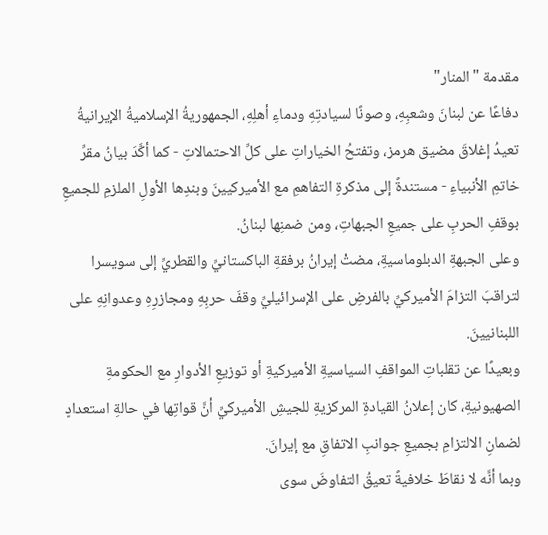مقدمة "المنار"
دفاعًا عن لبنانَ وشعبِهِ، وصونًا لسيادتِهِ ودماءِ أهلِهِ، الجمهوريةُ الإسلاميةُ الإيرانيةُ تعيدُ إغلاقَ مضيق هرمز، وتفتحُ الخياراتِ على كلِّ الاحتمالاتِ - كما أكَّدَ بيانُ مقرِّ خاتمِ الأنبياءِ - مستندةً إلى مذكرةِ التفاهمِ مع الأميركيينَ وبندِها الأولِ الملزمِ للجميعِ بوقفِ الحربِ على جميعِ الجبهاتِ، ومن ضمنِها لبنانُ.
وعلى الجبهةِ الدبلوماسيةِ، مضتْ إيرانُ برفقةِ الباكستانيِّ والقطريِّ إلى سويسرا لتراقبَ التزامَ الأميركيِّ بالفرضِ على الإسرائيليِّ وقفَ حربِهِ ومجازرِهِ وعدوانِهِ على اللبنانيينَ.
وبعيدًا عن تقلباتِ المواقفِ السياسيةِ الأميركيةِ أو توزيعِ الأدوارِ مع الحكومةِ الصهيونيةِ، كان إعلانُ القيادةِ المركزيةِ للجيشِ الأميركيِّ أنَّ قواتِها في حالةِ استعدادٍ لضمانِ الالتزامِ بجميعِ جوانبِ الاتفاقِ مع إيرانَ.
وبما أنَّه لا نقاطَ خلافيةً تعيقُ التفاوضَ سوى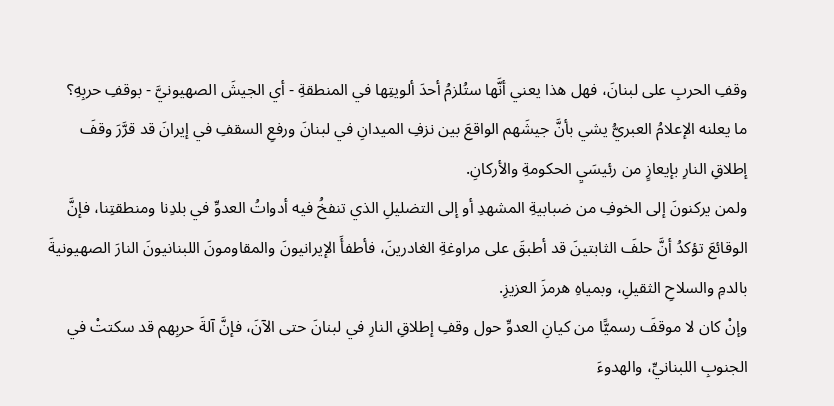وقفِ الحربِ على لبنانَ، فهل هذا يعني أنَّها ستُلزمُ أحدَ ألويتِها في المنطقةِ - أي الجيشَ الصهيونيَّ - بوقفِ حربِهِ؟
ما يعلنه الإعلامُ العبريُّ يشي بأنَّ جيشَهم الواقعَ بين نزفِ الميدانِ في لبنانَ ورفعِ السقفِ في إيرانَ قد قرَّرَ وقفَ إطلاقِ النارِ بإيعازٍ من رئيسَيِ الحكومةِ والأركانِ.
ولمن يركنونَ إلى الخوفِ من ضبابيةِ المشهدِ أو إلى التضليلِ الذي تنفخُ فيه أدواتُ العدوِّ في بلدِنا ومنطقتِنا، فإنَّ الوقائعَ تؤكدُ أنَّ حلفَ الثابتينَ قد أطبقَ على مراوغةِ الغادرينَ، فأطفأَ الإيرانيونَ والمقاومونَ اللبنانيونَ النارَ الصهيونيةَ بالدمِ والسلاحِ الثقيلِ، وبمياهِ هرمزَ العزيزِ.
وإنْ كان لا موقفَ رسميًّا من كيانِ العدوِّ حول وقفِ إطلاقِ النارِ في لبنانَ حتى الآنَ، فإنَّ آلةَ حربِهم قد سكتتْ في الجنوبِ اللبنانيِّ، والهدوءَ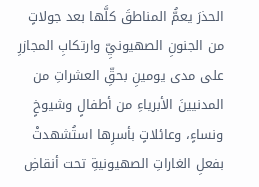الحذرَ يعمُّ المناطقَ كلَّها بعد جولاتٍ من الجنونِ الصهيونيِّ وارتكابِ المجازرِ على مدى يومينِ بحقِّ العشراتِ من المدنيينَ الأبرياءِ من أطفالٍ وشيوخٍ ونساءٍ، وعائلاتٍ بأسرِها استُشهدتْ بفعلِ الغاراتِ الصهيونيةِ تحت أنقاضِ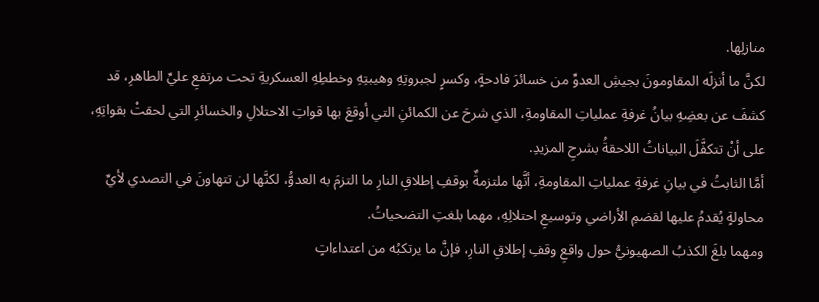منازلِها.
لكنَّ ما أنزلَه المقاومونَ بجيشِ العدوِّ من خسائرَ فادحةٍ، وكسرٍ لجبروتِهِ وهيبتِهِ وخططِهِ العسكريةِ تحت مرتفعِ عليِّ الطاهرِ، قد كشفَ عن بعضِهِ بيانُ غرفةِ عملياتِ المقاومةِ، الذي شرحَ عن الكمائنِ التي أوقعَ بها قواتِ الاحتلالِ والخسائرِ التي لحقتْ بقواتِهِ، على أنْ تتكفَّلَ البياناتُ اللاحقةُ بشرحِ المزيدِ.
أمَّا الثابتُ في بيانِ غرفةِ عملياتِ المقاومةِ، أنَّها ملتزمةٌ بوقفِ إطلاقِ النارِ ما التزمَ به العدوُّ، لكنَّها لن تتهاونَ في التصدي لأيِّ محاولةٍ يُقدمُ عليها لقضمِ الأراضي وتوسيعِ احتلالِهِ، مهما بلغتِ التضحياتُ.
ومهما بلغَ الكذبُ الصهيونيُّ حول واقعِ وقفِ إطلاقِ النارِ، فإنَّ ما يرتكبُه من اعتداءاتٍ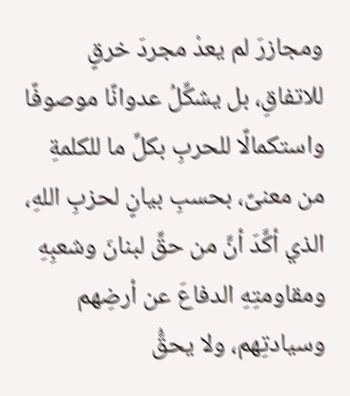ومجازرَ لم يعدْ مجردَ خرقٍ للاتفاقِ، بل يشكِّلُ عدوانًا موصوفًا واستكمالًا للحربِ بكلِّ ما للكلمةِ من معنىً، بحسبِ بيانٍ لحزبِ اللهِ، الذي أكَّدَ أنَّ من حقِّ لبنانَ وشعبِهِ ومقاومتِهِ الدفاعَ عن أرضِهم وسيادتِهم، ولا يحقُّ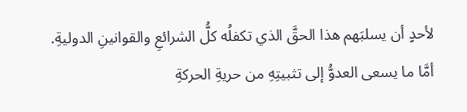لأحدٍ أن يسلبَهم هذا الحقَّ الذي تكفلُه كلُّ الشرائعِ والقوانينِ الدوليةِ.
أمَّا ما يسعى العدوُّ إلى تثبيتِهِ من حريةِ الحركةِ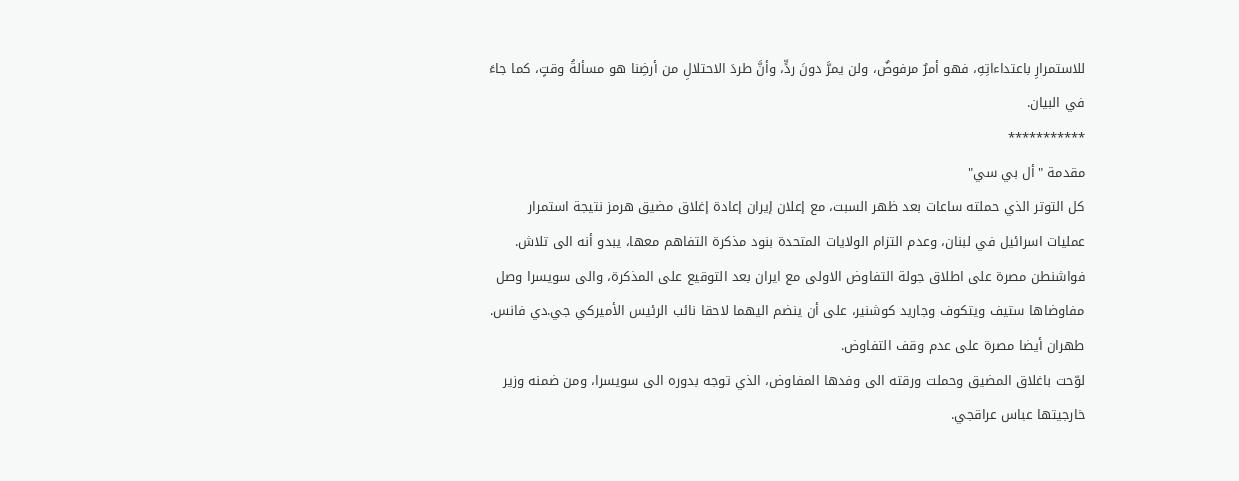للاستمرارِ باعتداءاتِهِ، فهو أمرٌ مرفوضٌ، ولن يمرَّ دونَ ردٍّ، وأنَّ طردَ الاحتلالِ من أرضِنا هو مسألةُ وقتٍ، كما جاءَ في البيان.
***********
مقدمة "أل بي سي"
كل التوتر الذي حملته ساعات بعد ظهر السبت، مع إعلان إيران إعادة إغلاق مضيق هرمز نتيجة استمرار عمليات اسرائيل في لبنان، وعدم التزام الولايات المتحدة بنود مذكرة التفاهم معها، يبدو أنه الى تلاش.
فواشنطن مصرة على اطلاق جولة التفاوض الاولى مع ايران بعد التوقيع على المذكرة، والى سويسرا وصل مفاوضاها ستيف ويتكوف وجاريد كوشنير، على أن ينضم اليهما لاحقا نائب الرئيس الأميركي جي.دي فانس.
طهران أيضا مصرة على عدم وقف التفاوض.
لوّحت باغلاق المضيق وحملت ورقته الى وفدها المفاوض، الذي توجه بدوره الى سويسرا، ومن ضمنه وزير خارجيتها عباس عراقجي.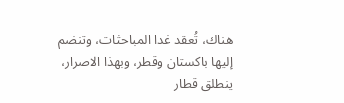هناك، تُعقد غدا المباحثات، وتنضم إليها باكستان وقطر، وبهذا الاصرار، ينطلق قطار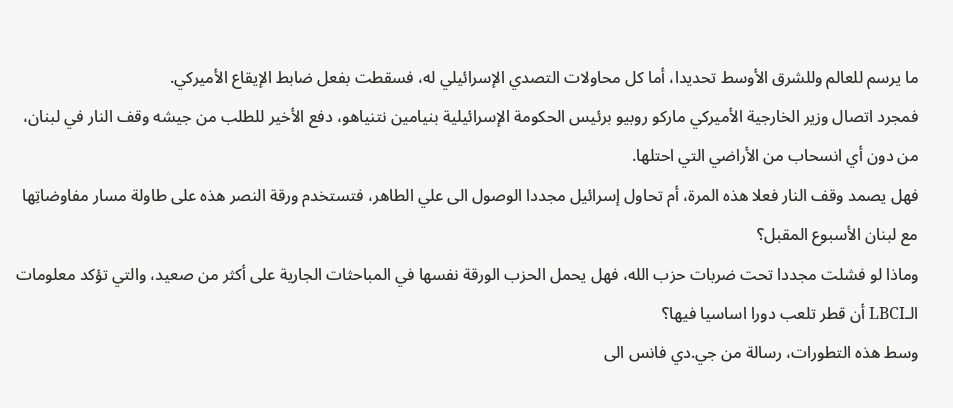ما يرسم للعالم وللشرق الأوسط تحديدا، أما كل محاولات التصدي الإسرائيلي له، فسقطت بفعل ضابط الإيقاع الأميركي.
فمجرد اتصال وزير الخارجية الأميركي ماركو روبيو برئيس الحكومة الإسرائيلية بنيامين نتنياهو، دفع الأخير للطلب من جيشه وقف النار في لبنان، من دون أي انسحاب من الأراضي التي احتلها.
فهل يصمد وقف النار فعلا هذه المرة، أم تحاول إسرائيل مجددا الوصول الى علي الطاهر، فتستخدم ورقة النصر هذه على طاولة مسار مفاوضاتِها مع لبنان الأسبوع المقبل؟
وماذا لو فشلت مجددا تحت ضربات حزب الله، فهل يحمل الحزب الورقة نفسها في المباحثات الجارية على أكثر من صعيد، والتي تؤكد معلومات الـLBCI أن قطر تلعب دورا اساسيا فيها؟
وسط هذه التطورات، رسالة من جي.دي فانس الى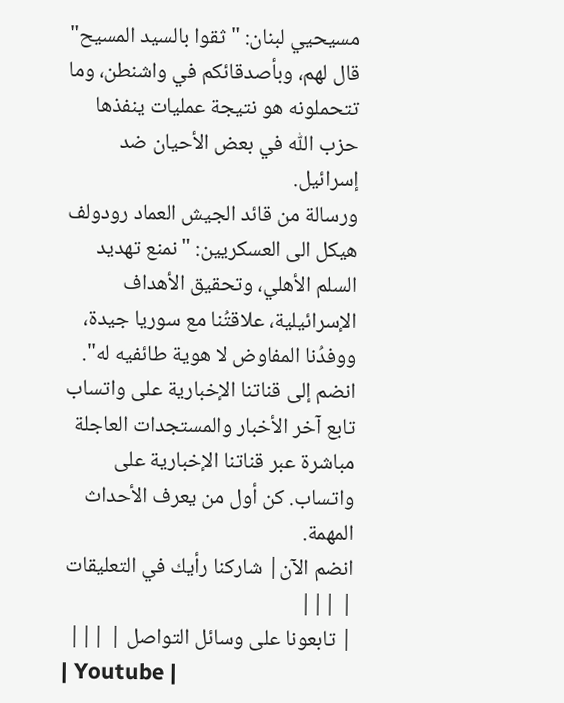مسيحيي لبنان: "ثقوا بالسيد المسيح" قال لهم، وبأصدقائكم في واشنطن، وما تتحملونه هو نتيجة عمليات ينفذها حزب اللّٰه في بعض الأحيان ضد إسرائيل.
ورسالة من قائد الجيش العماد رودولف هيكل الى العسكريين: "نمنع تهديد السلم الأهلي، وتحقيق الأهداف الإسرائيلية، علاقتُنا مع سوريا جيدة، ووفدُنا المفاوض لا هوية طائفيه له".
انضم إلى قناتنا الإخبارية على واتساب
تابع آخر الأخبار والمستجدات العاجلة مباشرة عبر قناتنا الإخبارية على واتساب. كن أول من يعرف الأحداث المهمة.
انضم الآن| شاركنا رأيك في التعليقات | |||
| تابعونا على وسائل التواصل | |||
| Youtube |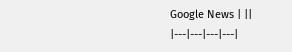Google News | ||
|---|---|---|---|